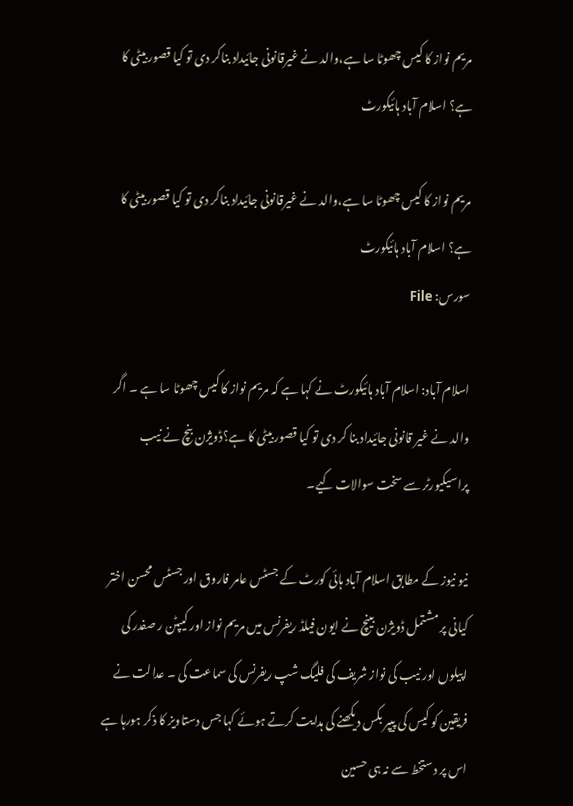مریم نواز کا کیس چھوٹا سا ہے،والد نے غیرقانونی جائیداد بناکر دی تو کیا قصور بیٹی کا ہے؟ اسلام آباد ہائیکورٹ

مریم نواز کا کیس چھوٹا سا ہے،والد نے غیرقانونی جائیداد بناکر دی تو کیا قصور بیٹی کا ہے؟ اسلام آباد ہائیکورٹ
سورس: File

اسلام آباد: اسلام آباد ہائیکورٹ نے کہا ہے کہ مریم نواز کا کیس چھوٹا سا ہے ۔ اگر والد نے غیر قانونی جائیداد بنا کر دی تو کیا قصور بیٹی کا ہے؟ڈویژن بنچ نے نیب پراسیکیورٹر سے سخت سوالات کیے۔

نیو نیوز کے مطابق اسلام آباد ہائی کورٹ کے جسٹس عامر فاروق اور جسٹس محسن اختر کیانی پر مشتمل ڈویژن بینچ نے ایون فیلڈ ریفرنس میں مریم نواز اور کیپٹن ر صفدر کی اپیلوں اور نیب کی نواز شریف کی فلیگ شپ ریفرنس کی سماعت کی ۔ عدالت نے فریقین کو کیس کی پیپر بکس دیکھنے کی ہدایت کرتے ہوئے کہا جس دستاویز کا ذکر ہورہا ہے اس پر دستخط سے نہ ہی حسین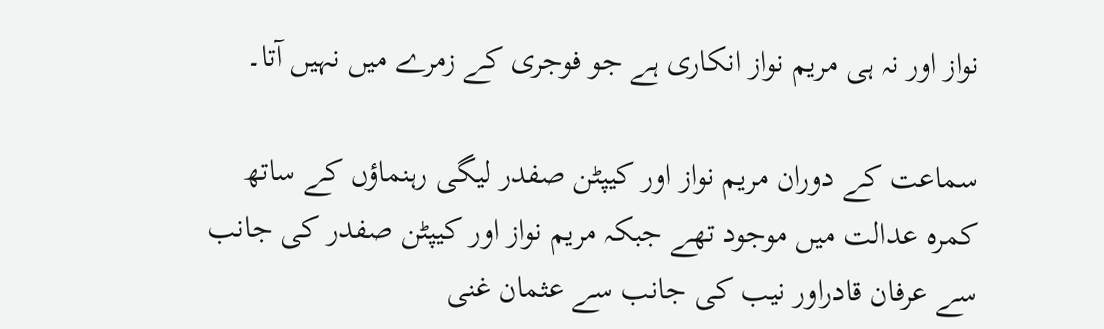نواز اور نہ ہی مریم نواز انکاری ہے جو فوجری کے زمرے میں نہیں آتا۔

سماعت کے دوران مریم نواز اور کیپٹن صفدر لیگی رہنماؤں کے ساتھ کمرہ عدالت میں موجود تھے جبکہ مریم نواز اور کیپٹن صفدر کی جانب سے عرفان قادراور نیب کی جانب سے عثمان غنی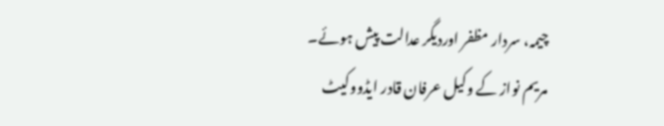چیمہ، سردار مظفر اوردیگر عدالت پیش ہوئے۔  مریم نواز کے وکیل عرفان قادر ایڈووکیٹ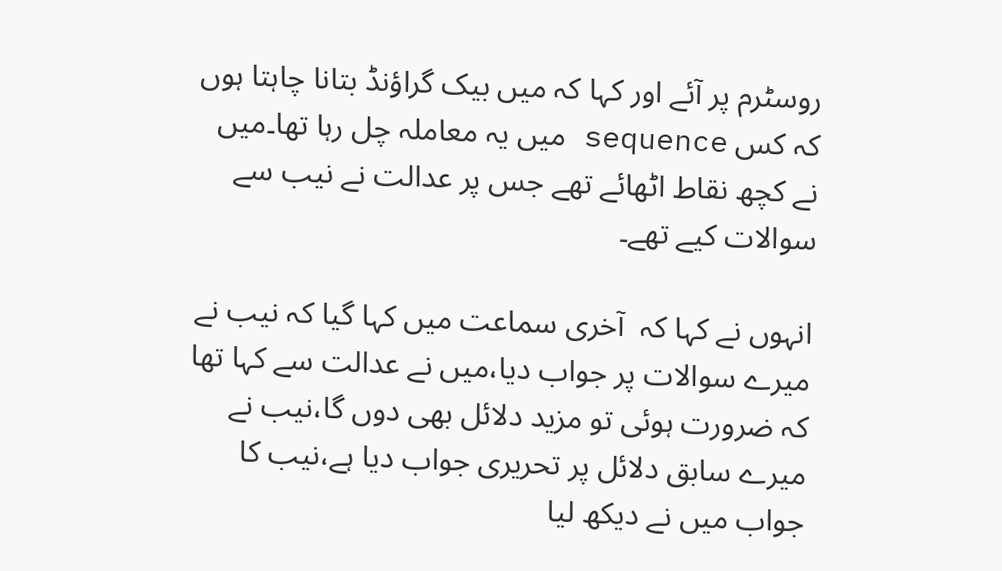روسٹرم پر آئے اور کہا کہ میں بیک گراؤنڈ بتانا چاہتا ہوں کہ کس sequence میں یہ معاملہ چل رہا تھا۔میں نے کچھ نقاط اٹھائے تھے جس پر عدالت نے نیب سے سوالات کیے تھے۔

انہوں نے کہا کہ  آخری سماعت میں کہا گیا کہ نیب نے میرے سوالات پر جواب دیا،میں نے عدالت سے کہا تھا کہ ضرورت ہوئی تو مزید دلائل بھی دوں گا،نیب نے میرے سابق دلائل پر تحریری جواب دیا ہے،نیب کا جواب میں نے دیکھ لیا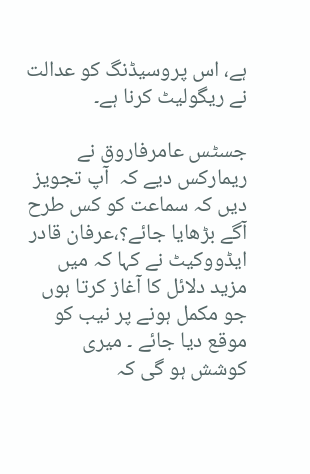ہے، اس پروسیڈنگ کو عدالت نے ریگولیٹ کرنا ہے۔

جسٹس عامرفاروق نے ریمارکس دیے کہ  آپ تجویز دیں کہ سماعت کو کس طرح آگے بڑھایا جائے؟،عرفان قادر ایڈووکیٹ نے کہا کہ میں مزید دلائل کا آغاز کرتا ہوں جو مکمل ہونے پر نیب کو موقع دیا جائے ۔ میری کوشش ہو گی کہ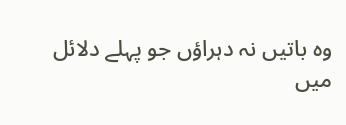وہ باتیں نہ دہراؤں جو پہلے دلائل میں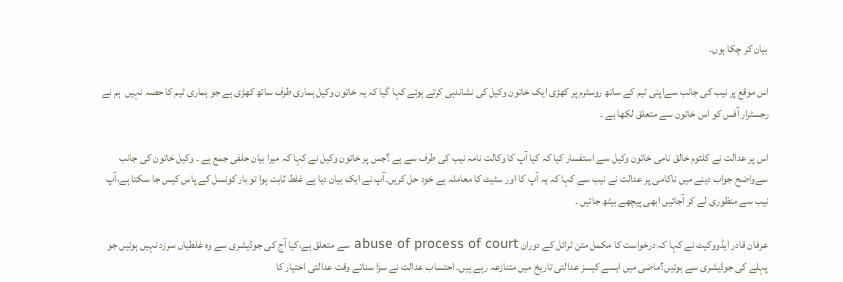بیان کر چکا ہوں۔

اس موقع پر نیب کی جانب سےاپنی ٹیم کے ساتھ روسٹرم پر کھڑی ایک خاتون وکیل کی نشاندہی کرتے ہوئے کہا گیا کہ یہ خاتون وکیل ہماری طرف ساتھ کھڑی ہے جو ہماری ٹیم کا حصہ نہیں  ہم نے رجسٹرار آفس کو اس خاتون سے متعلق لکھا ہے ۔

اس پر عدالت نے کلثوم خالق نامی خاتون وکیل سے استفسار کیا کہ کیا آپ کا وکالت نامہ نیب کی طرف سے ہے ؟جس پر خاتون وکیل نے کہا کہ میرا بیان حلفی جمع ہے ۔ وکیل خاتون کی جانب سےواضح جواب دینے میں ناکامی پر عدالت نے نیب سے کہا کہ یہ آپ کا اور سٹیٹ کا معاملہ ہے خود حل کریں۔آپ نے ایک بیان دیا ہے غلط ثابت ہوا تو بار کونسل کے پاس کیس جا سکتا ہے،آپ نیب سے منظوری لے کر آجائیں ابھی پیچھے بیٹھ جائیں ۔

عرفان قادر ایڈووکیٹ نے کہا کہ درخواست کا مکمل متن ٹرائل کے دوران abuse of process of court سے متعلق ہے،کیا آج کی جوڈیشری سے وہ غلطیاں سرزد نہیں ہوئیں جو پہلے کی جوڈیشری سے ہوئیں؟ماضی میں ایسے کیسز عدالتی تاریخ میں متنازعہ رہے ہیں۔ احتساب عدالت نے سزا سناتے وقت عدالتی اختیار کا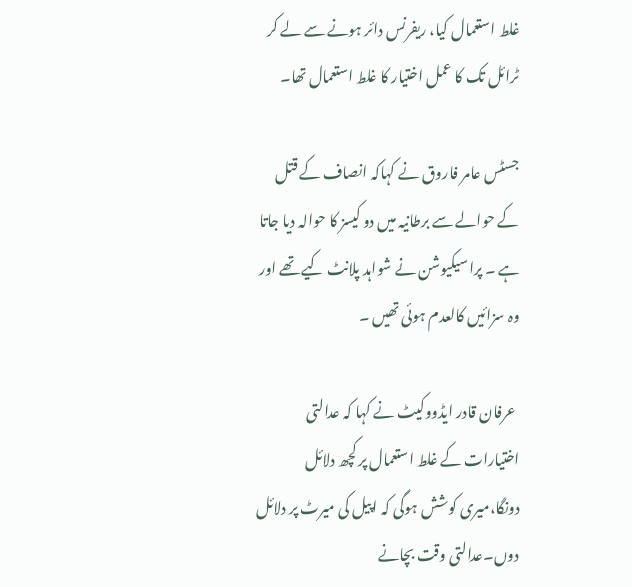غلط استعمال کیا، ریفرنس دائر ہونے سے لے کر ٹرائل تک کا عمل اختیار کا غلط استعمال تھا۔

جسٹس عامر فاروق نے کہاکہ انصاف کے قتل کے حوالے سے برطانیہ میں دو کیسز کا حوالہ دیا جاتا ہے ۔ پراسیکیوشن نے شواہد پلانٹ کیے تھے اور وہ سزائیں کالعدم ہوئی تھیں ۔

 عرفان قادر ایڈووکیٹ نے کہا کہ عدالتی اختیارات کے غلط استعمال پر کچھ دلائل دونگا،میری کوشش ہوگی کہ اپیل کی میرٹ پر دلائل دوں۔عدالتی وقت بچانے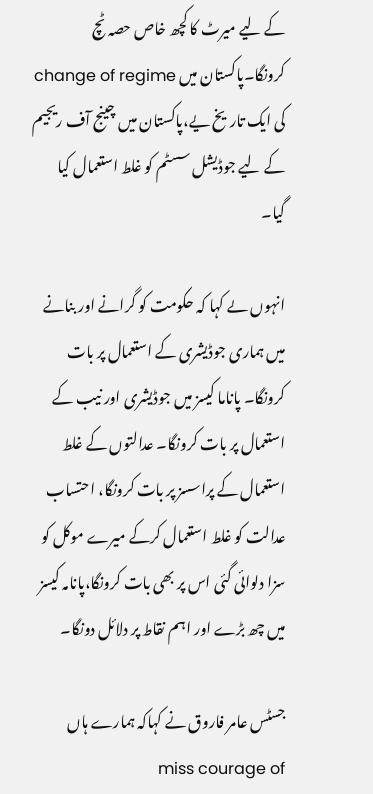کے لیے میرٹ کا کچھ خاص حصہ ٹچ کرونگا۔پاکستان میں change of regime کی ایک تاریخ یے،پاکستان میں چینج آف ریجیم کے لیے جوڈیشل سسٹم کو غلط استعمال کیا گیا۔

انہوں ںے کہا کہ حکومت کو گرانے اور بنانے میں ہماری جوڈیشری کے استعمال پر بات کرونگا۔ پاناما کیسز میں جوڈیشری اور نیب کے استعمال پر بات کرونگا۔ عدالتوں کے غلط استعمال کے پراسسز پر بات کرونگا، احتساب عدالت کو غلط استعمال کرکے میرے موکل کو سزا دلوائی گئی اس پر بھی بات کرونگا،پانامہ کیسز میں چھ بڑے اور اہم نقاط پر دلائل دونگا۔

جسٹس عامر فاروق نے کہاکہ ہمارے ہاں miss courage of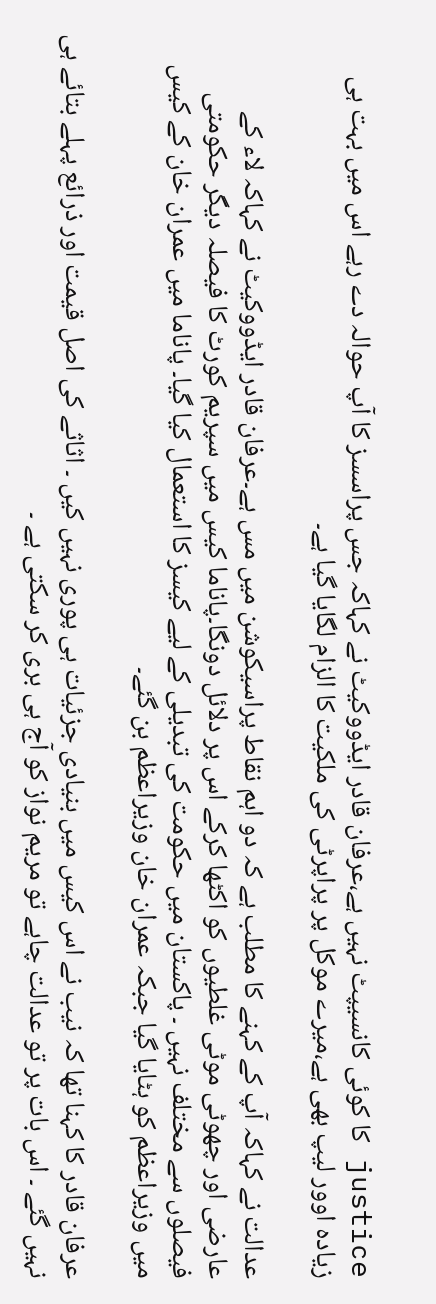justice کا کوئی کانسیپٹ نہیں ہے،عرفان قادر ایڈووکیٹ نے کہاکہ جس پراسسز کا آپ حوالہ دے رہے اس میں بہت ہی زیادہ اوور لیپ بھی ہے،میرے موکل پر پراپرٹی کی ملکیت کا الزام لگایا گیا ہے۔

عدالت نے کہاکہ آپ کے کہنے کا مطلب ہے کہ دو اہم نقاط پراسیکوشن میں مس ہے۔عرفان قادر ایڈووکیٹ نے کہاکہ لاء کے عارضی اور چھوٹی موٹی غلطیوں کو اکٹھا کرکے اس پر دلائل دونگا۔پاناما کیس میں سپریم کورٹ کا فیصلہ دیگر حکومتی فیصلوں سے مختلف نہیں ۔ پاکستان میں حکومت کی تبدیلی کے لیے کیسز کا استعمال کیا گیا۔ پاناما میں عمران خان کے کیس میں وزیراعظم کو ہٹایا گیا جبکہ عمران خان وزیراعظم بن گئے۔

عرفان قادر کا کہنا تھا کہ نیب نے اس کیس میں بنیادی جزئیات ہی پوری نہیں کیں ۔ اثاثے کی اصل قیمت اور ذرائع پہلے بتائے ہی نہیں گئے ۔ اس بات پر تو عدالت چاہے تو مریم نواز کو آج ہی بری کر سکتی ہے ۔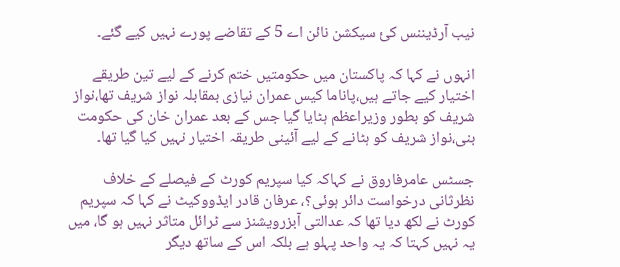نیب آرڈیننس کئ سیکشن نائن اے 5 کے تقاضے پورے نہیں کیے گئے۔

انہوں نے کہا کہ پاکستان میں حکومتیں ختم کرنے کے لیے تین طریقے اختیار کیے جاتے ہیں،پاناما کیس عمران نیازی بمقابلہ نواز شریف تھا،نواز شریف کو بطور وزیراعظم ہٹایا گیا جس کے بعد عمران خان کی حکومت بنی،نواز شریف کو ہٹانے کے لیے آئینی طریقہ اختیار نہیں کیا گیا تھا۔

جسٹس عامرفاروق نے کہاکہ کیا سپریم کورٹ کے فیصلے کے خلاف نظرثانی درخواست دائر ہوئی؟، عرفان قادر ایڈووکیٹ نے کہا کہ سپریم کورٹ نے لکھ دیا تھا کہ عدالتی آبزرویشنز سے ٹرائل متاثر نہیں ہو گا، میں یہ نہیں کہتا کہ یہ واحد پہلو ہے بلکہ اس کے ساتھ دیگر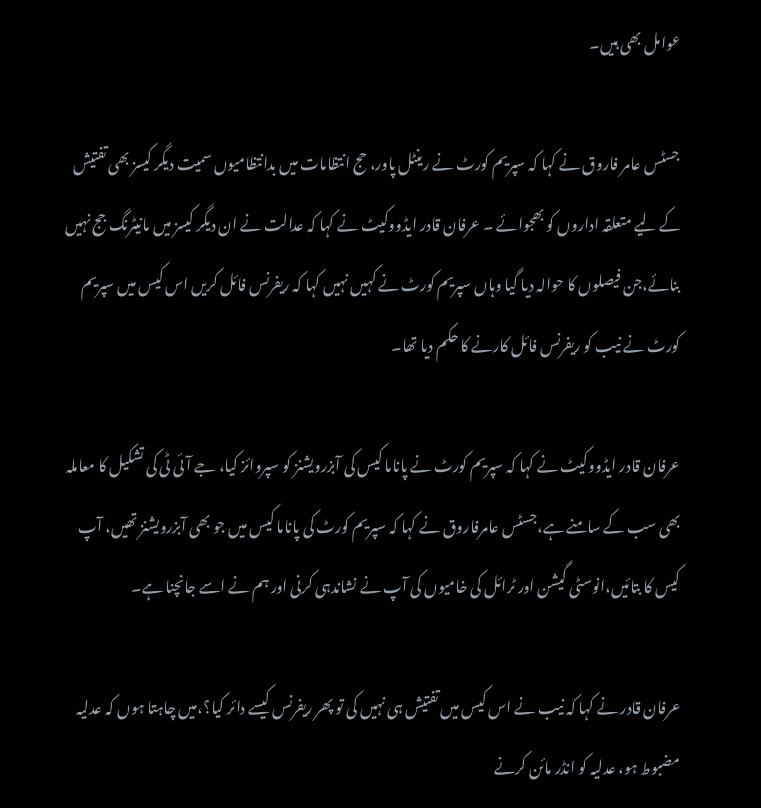عوامل بھی ہیں۔

جسٹس عامر فاروق نے کہا کہ سپریم کورٹ نے رینٹل پاور، حج انتظامات میں بدانتظامیوں سمیت دیگر کیسز بھی تفتیش کے لیے متعلقہ اداروں کو بھجوائے ۔ عرفان قادر ایڈووکیٹ نے کہا کہ عدالت نے ان دیگر کیسز میں مانیٹرنگ جج نہیں بنائے،جن فیصلوں کا حوالہ دیا گیا وہاں سپریم کورٹ نے کہیں نہیں کہا کہ ریفرنس فائل کریں اس کیس میں سپریم کورٹ نے نیب کو ریفرنس فائل کارنے کا حکم دیا تھا۔

عرفان قادر ایڈووکیٹ نے کہا کہ سپریم کورٹ نے پاناما کیس کی آبزرویشنز کو سپروائز کیا، جے آئی ٹی کی تشکیل کا معاملہ بھی سب کے سامنے ہے،جسٹس عامرفاروق نے کہا کہ سپریم کورٹ کی پاناما کیس میں جو بھی آبزرویشنز تھیں، آپ کیس کا بتائیں،انوسٹی گیشن اور ٹرائل کی خامیوں کی آپ نے نشاندہی کرنی اور ہم نے اسے جانچنا ہے۔

عرفان قادر نے کہا کہ نیب نے اس کیس میں تفتیش ہی نہیں کی تو پھر ریفرنس کیسے دائر کیا؟،میں چاہتا ہوں کہ عدلیہ مضبوط ہو، عدلیہ کو انڈر مائن کرنے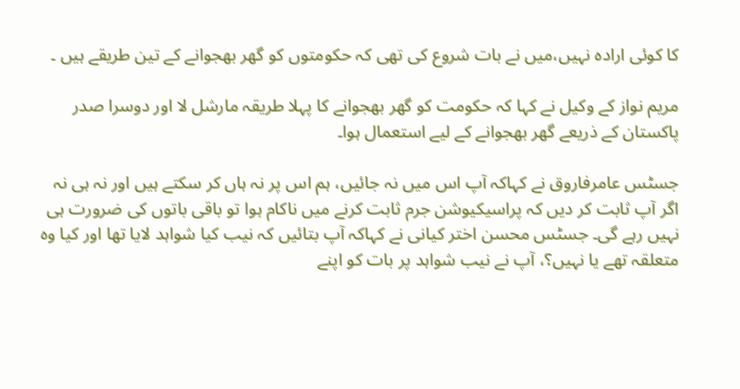کا کوئی ارادہ نہیں،میں نے بات شروع کی تھی کہ حکومتوں کو گھر بھجوانے کے تین طریقے ہیں ۔

مریم نواز کے وکیل نے کہا کہ حکومت کو گھر بھجوانے کا پہلا طریقہ مارشل لا اور دوسرا صدر پاکستان کے ذریعے گھر بھجوانے کے لیے استعمال ہوا۔

جسٹس عامرفاروق نے کہاکہ آپ اس میں نہ جائیں، ہم اس پر نہ ہاں کر سکتے ہیں اور نہ ہی نہ اگر آپ ثابت کر دیں کہ پراسیکیوشن جرم ثابت کرنے میں ناکام ہوا تو باقی باتوں کی ضرورت ہی نہیں رہے گی۔ جسٹس محسن اختر کیانی نے کہاکہ آپ بتائیں کہ نیب کیا شواہد لایا تھا اور کیا وہ متعلقہ تھے یا نہیں؟، آپ نے نیب شواہد پر بات کو اپنے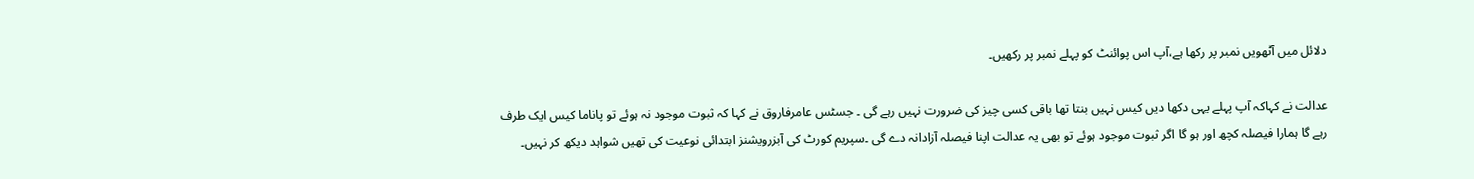دلائل میں آٹھویں نمبر پر رکھا ہے،آپ اس پوائنٹ کو پہلے نمبر پر رکھیں۔

عدالت نے کہاکہ آپ پہلے یہی دکھا دیں کیس نہیں بنتا تھا باقی کسی چیز کی ضرورت نہیں رہے گی ۔ جسٹس عامرفاروق نے کہا کہ ثبوت موجود نہ ہوئے تو پاناما کیس ایک طرف رہے گا ہمارا فیصلہ کچھ اور ہو گا اگر ثبوت موجود ہوئے تو بھی یہ عدالت اپنا فیصلہ آزادانہ دے گی ۔سپریم کورٹ کی آبزرویشنز ابتدائی نوعیت کی تھیں شواہد دیکھ کر نہیں۔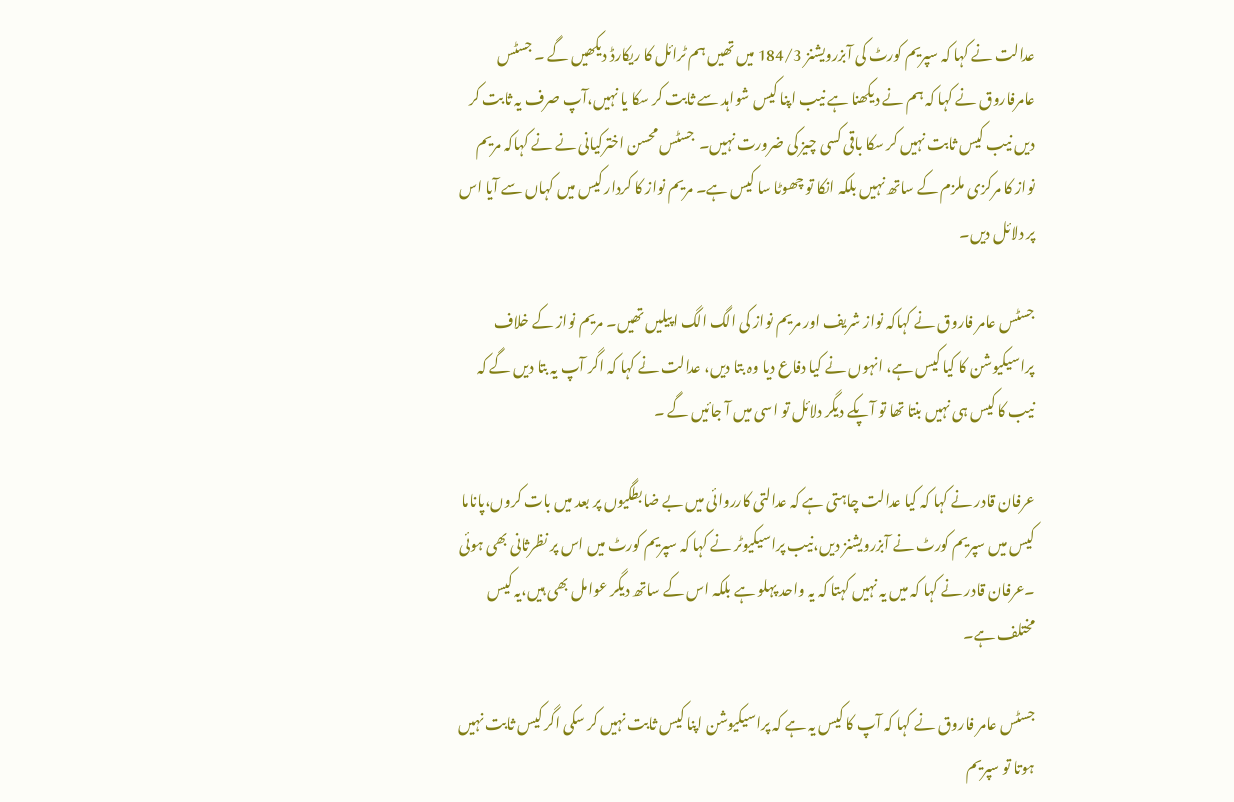عدالت نے کہا کہ سپریم کورٹ کی آبزرویشنز 184/3 میں تھیں ہم ٹرائل کا ریکارڈ دیکھیں گے ۔ جسٹس عامرفاروق نے کہا کہ ہم نے دیکھنا ہے نیب اپنا کیس شواہد سے ثابت کر سکا یا نہیں،آپ صرف یہ ثابت کر دیں نیب کیس ثابت نہیں کر سکا باقی کسی چیز کی ضرورت نہیں۔  جسٹس محسن اخترکیانی نے نے کہاکہ مریم نواز کا مرکزی ملزم کے ساتھ نہیں بلکہ انکا تو چھوٹا سا کیس ہے۔ مریم نواز کا کردار کیس میں کہاں سے آیا اس پر دلائل دیں۔

جسٹس عامر فاروق نے کہاکہ نواز شریف اور مریم نواز کی الگ الگ اپیلیں تھیں۔ مریم نواز کے خلاف پراسیکیوشن کا کیا کیس ہے، انہوں نے کیا دفاع دیا وہ بتا دیں، عدالت نے کہا کہ اگر آپ یہ بتا دیں گے کہ نیب کا کیس ہی نہیں بنتا تھا تو آپکے دیگر دلائل تو اسی میں آ جائیں گے ۔

عرفان قادر نے کہا کہ کیا عدالت چاہتی ہے کہ عدالتی کارروائی میں بے ضابطگیوں پر بعد میں بات کروں،پاناما کیس میں سپریم کورٹ نے آبزرویشنز دیں،نیب پراسیکیوٹر نے کہا کہ سپریم کورٹ میں اس پر نظرثانی بھی ہوئی ۔عرفان قادر نے کہا کہ میں یہ نہیں کہتا کہ یہ واحد پہلو ہے بلکہ اس کے ساتھ دیگر عوامل بھی ہیں،یہ کیس مختلف ہے۔

جسٹس عامر فاروق نے کہا کہ آپ کا کیس یہ ہے کہ پراسیکیوشن اپنا کیس ثابت نہیں کر سکی اگر کیس ثابت نہیں ہوتا تو سپریم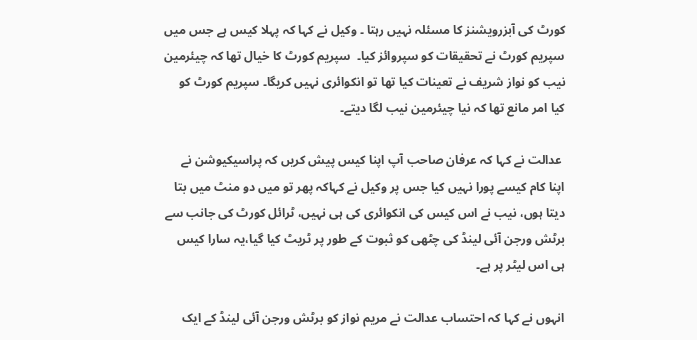کورٹ کی آبزرویشنز کا مسئلہ نہیں رہتا ۔ وکیل نے کہا کہ پہلا کیس ہے جس میں سپریم کورٹ نے تحقیقات کو سپروائز کیا۔  سپریم کورٹ کا خیال تھا کہ چیئرمین نیب کو نواز شریف نے تعینات کیا تھا تو انکوائری نہیں کریگا۔ سپریم کورٹ کو کیا امر مانع تھا کہ نیا چیئرمین نیب لگا دیتے۔

 عدالت نے کہا کہ عرفان صاحب آپ اپنا کیس پیش کریں کہ پراسیکیوشن نے اپنا کام کیسے پورا نہیں کیا جس پر وکیل نے کہاکہ پھر تو میں دو منٹ میں بتا دیتا ہوں، نیب نے اس کیس کی انکوائری کی ہی نہیں، ٹرائل کورٹ کی جانب سے برٹش ورجن آئی لینڈ کی چٹھی کو ثبوت کے طور پر ٹریٹ کیا گیا،یہ سارا کیس ہی اس لیٹر پر ہے۔

انہوں نے کہا کہ احتساب عدالت نے مریم نواز کو برٹش ورجن آئی لینڈ کے ایک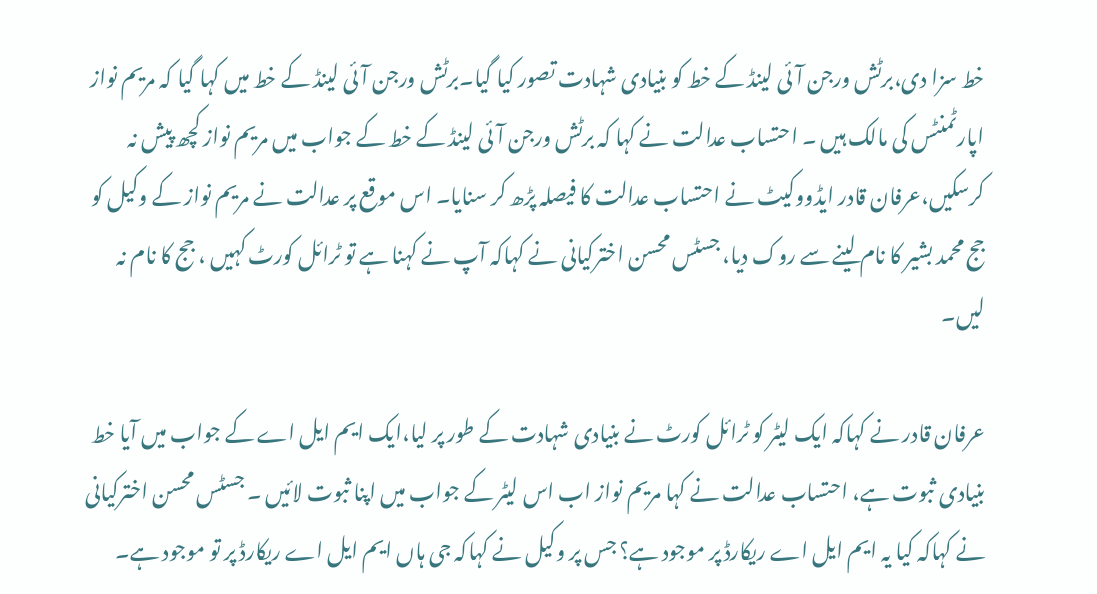خط سزا دی،برٹش ورجن آئی لینڈ کے خط کو بنیادی شہادت تصور کیا گیا۔برٹش ورجن آئی لینڈ کے خط میں کہا گیا کہ مریم نواز اپارٹمنٹس کی مالک ہیں ۔ احتساب عدالت نے کہا کہ برٹش ورجن آئی لینڈ کے خط کے جواب میں مریم نواز کچھ پیش نہ کرسکیں،عرفان قادر ایڈووکیٹ نے احتساب عدالت کا فیصلہ پڑھ کر سنایا۔ اس موقع پر عدالت نے مریم نواز کے وکیل کو جج محمد بشیر کا نام لینے سے روک دیا، جسٹس محسن اخترکیانی نے کہاکہ آپ نے کہنا ہے تو ٹرائل کورٹ کہیں ، جج کا نام نہ لیں۔

عرفان قادر نے کہاکہ ایک لیٹر کو ٹرائل کورٹ نے بنیادی شہادت کے طور پر لیا،ایک ایم ایل اے کے جواب میں آیا خط بنیادی ثبوت ہے، احتساب عدالت نے کہا مریم نواز اب اس لیٹر کے جواب میں اپنا ثبوت لائیں ۔ جسٹس محسن اخترکیانی نے کہاکہ کیا یہ ایم ایل اے ریکارڈ پر موجود ہے؟ جس پر وکیل نے کہاکہ جی ہاں ایم ایل اے ریکارڈ پر تو موجود ہے۔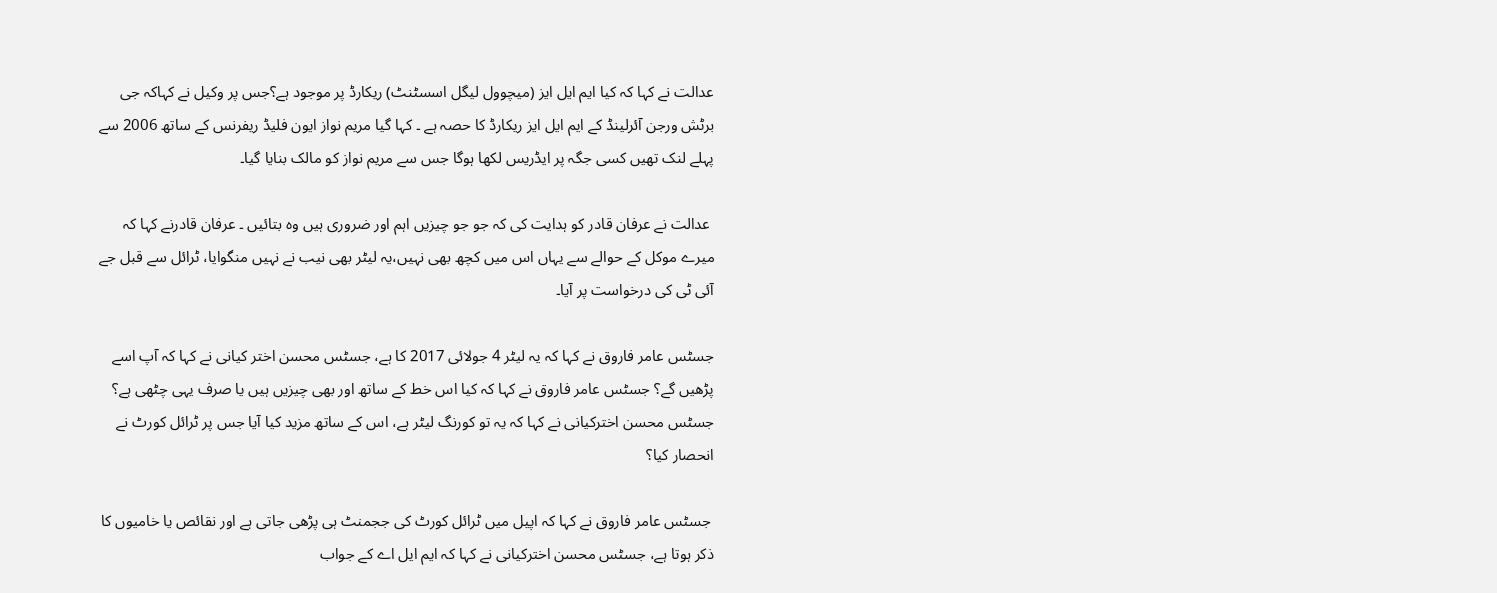عدالت نے کہا کہ کیا ایم ایل ایز (میچوول لیگل اسسٹنٹ) ریکارڈ پر موجود ہے؟جس پر وکیل نے کہاکہ جی برٹش ورجن آئرلینڈ کے ایم ایل ایز ریکارڈ کا حصہ ہے ۔ کہا گیا مریم نواز ایون فلیڈ ریفرنس کے ساتھ 2006 سے پہلے لنک تھیں کسی جگہ پر ایڈریس لکھا ہوگا جس سے مریم نواز کو مالک بنایا گیا۔

 عدالت نے عرفان قادر کو ہدایت کی کہ جو جو چیزیں اہم اور ضروری ہیں وہ بتائیں ۔ عرفان قادرنے کہا کہ میرے موکل کے حوالے سے یہاں اس میں کچھ بھی نہیں،یہ لیٹر بھی نیب نے نہیں منگوایا، ٹرائل سے قبل جے آئی ٹی کی درخواست پر آیا۔

جسٹس عامر فاروق نے کہا کہ یہ لیٹر 4 جولائی 2017 کا ہے، جسٹس محسن اختر کیانی نے کہا کہ آپ اسے پڑھیں گے؟ جسٹس عامر فاروق نے کہا کہ کیا اس خط کے ساتھ اور بھی چیزیں ہیں یا صرف یہی چٹھی ہے؟ جسٹس محسن اخترکیانی نے کہا کہ یہ تو کورنگ لیٹر ہے، اس کے ساتھ مزید کیا آیا جس پر ٹرائل کورٹ نے انحصار کیا؟

 جسٹس عامر فاروق نے کہا کہ اپیل میں ٹرائل کورٹ کی ججمنٹ ہی پڑھی جاتی ہے اور نقائص یا خامیوں کا ذکر ہوتا ہے، جسٹس محسن اخترکیانی نے کہا کہ ایم ایل اے کے جواب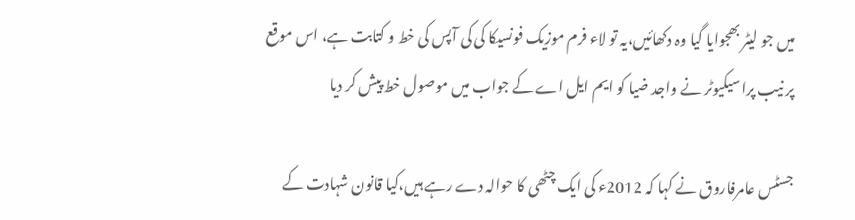میں جو لیٹر بھجوایا گیا وہ دکھائیں،یہ تو لاء فرم موزیک فونسیکا کی کی آپس کی خط و کتابت ہے، اس موقع پر نیب پراسیکیوٹر نے واجد ضیا کو ایم ایل اے کے جواب میں موصول خط پیش کر دیا

جسٹس عامرفاروق نے کہا کہ 2012ء کی ایک چٹھی کا حوالہ دے رہے ہیں،کیا قانون شہادت کے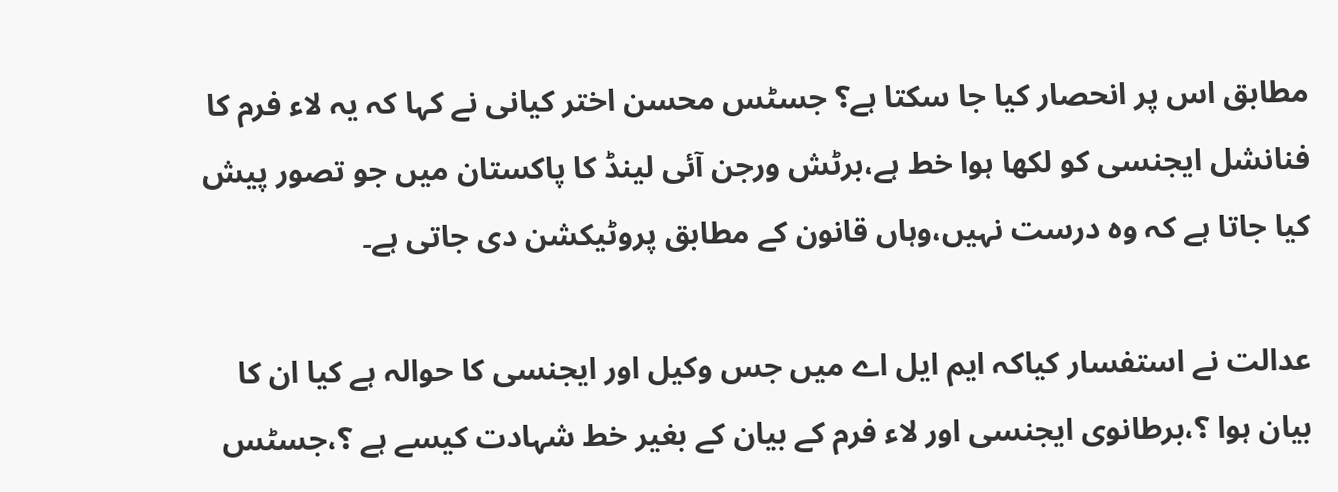مطابق اس پر انحصار کیا جا سکتا ہے؟ جسٹس محسن اختر کیانی نے کہا کہ یہ لاء فرم کا فنانشل ایجنسی کو لکھا ہوا خط ہے،برٹش ورجن آئی لینڈ کا پاکستان میں جو تصور پیش کیا جاتا ہے کہ وہ درست نہیں،وہاں قانون کے مطابق پروٹیکشن دی جاتی ہے۔

عدالت نے استفسار کیاکہ ایم ایل اے میں جس وکیل اور ایجنسی کا حوالہ ہے کیا ان کا بیان ہوا ؟،برطانوی ایجنسی اور لاء فرم کے بیان کے بغیر خط شہادت کیسے ہے ؟،جسٹس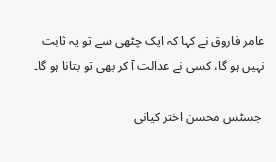عامر فاروق نے کہا کہ ایک چٹھی سے تو یہ ثابت نہیں ہو گا، کسی نے عدالت آ کر بھی تو بتانا ہو گا۔

 جسٹس محسن اختر کیانی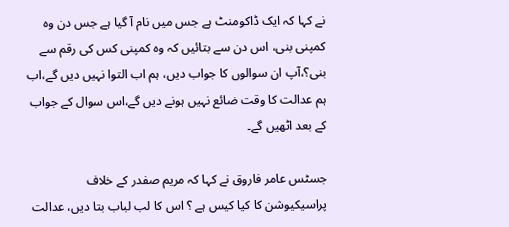نے کہا کہ ایک ڈاکومنٹ ہے جس میں نام آ گیا ہے جس دن وہ کمپنی بنی، اس دن سے بتائیں کہ وہ کمپنی کس کی رقم سے بنی؟،آپ ان سوالوں کا جواب دیں، ہم اب التوا نہیں دیں گے،اب ہم عدالت کا وقت ضائع نہیں ہونے دیں گے،اس سوال کے جواب کے بعد اٹھیں گے۔

جسٹس عامر فاروق نے کہا کہ مریم صفدر کے خلاف پراسیکیوشن کا کیا کیس ہے ؟ اس کا لب لباب بتا دیں، عدالت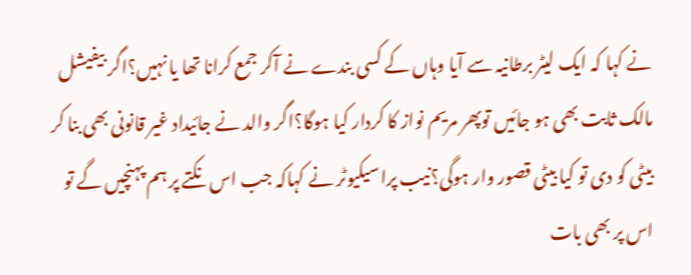نے کہا کہ ایک لیٹر برطانیہ سے آیا وہاں کے کسی بندے نے آکر جمع کرانا تھا یا نہیں؟اگر بیفیشل مالک ثابت بھی ہو جائیں توپھر مریم نواز کا کردار کیا ہوگا؟اگر والد نے جائیداد غیر قانونی بھی بنا کر بیٹی کو دی تو کیا بیٹی قصور وار ہوگی؟نیب پراسیکیوٹر نے کہاکہ جب اس نکتے پر ہم پہنچیں گے تو اس پر بھی بات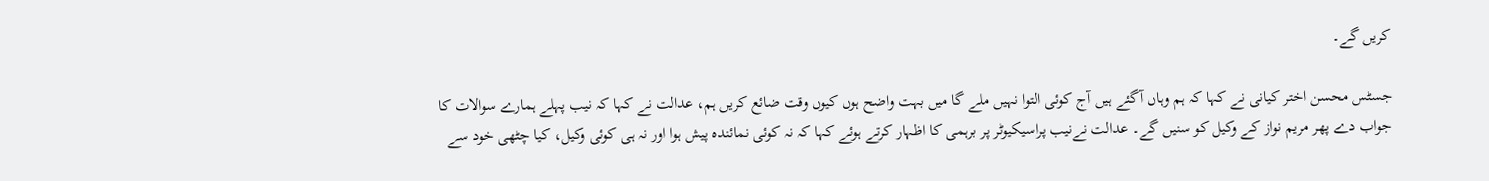کریں گے۔

جسٹس محسن اختر کیانی نے کہا کہ ہم وہاں آگئے ہیں آج کوئی التوا نہیں ملے گا میں بہت واضح ہوں کیوں وقت ضائع کریں ہم، عدالت نے کہا کہ نیب پہلے ہمارے سوالات کا جواب دے پھر مریم نواز کے وکیل کو سنیں گے۔ عدالت نےنیب پراسیکیوٹر پر برہمی کا اظہار کرتے ہوئے کہا کہ نہ کوئی نمائندہ پیش ہوا اور نہ ہی کوئی وکیل، کیا چٹھی خود سے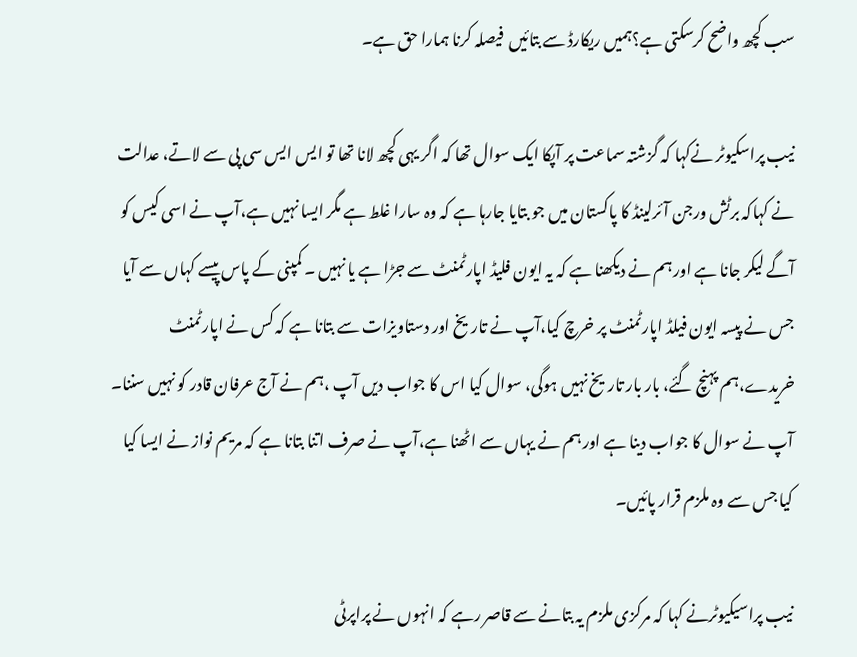سب کچھ واضح کرسکتی ہے؟ہمیں ریکارڈ سے بتائیں  فیصلہ کرنا ہمارا حق ہے۔

نیب پراسکیوٹر نےکہا کہ گزشتہ سماعت پر آپکا ایک سوال تھا کہ اگر یہی کچھ لانا تھا تو ایس ایس سی پی سے لاتے، عدالت نے کہاکہ برٹش ورجن آئرلینڈ کا پاکستان میں جو بتایا جارہا ہے کہ وہ سارا غلط ہے مگر ایسا نہیں ہے،آپ نے اسی کیس کو آگے لیکر جانا ہے اور ہم نے دیکھنا ہے کہ یہ ایون فلیڈ اپارٹمنٹ سے جڑا ہے یا نہیں ۔ کمپنی کے پاس پیسے کہاں سے آیا جس نے پیسہ ایون فیلڈ اپارٹمنٹ پر خرچ کیا،آپ نے تاریخ اور دستاویزات سے بتانا ہے کہ کس نے اپارٹمنٹ خریدے،ہم پہنچ گئے، بار بار تاریخ نہیں ہوگی، سوال کیا اس کا جواب دیں آپ ،ہم نے آج عرفان قادر کو نہیں سننا۔ آپ نے سوال کا جواب دینا ہے اور ہم نے یہاں سے اٹھنا ہے،آپ نے صرف اتنا بتانا ہے کہ مریم نواز نے ایسا کیا کیا جس سے وہ ملزم قرار پائیں۔

نیب پراسیکیوٹرنے کہا کہ مرکزی ملزم یہ بتانے سے قاصر رہے کہ انہوں نے پراپرٹی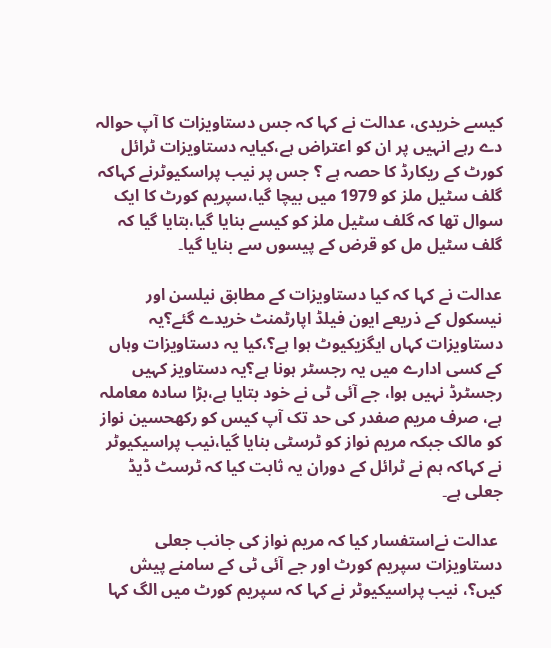کیسے خریدی، عدالت نے کہا کہ جس دستاویزات کا آپ حوالہ دے رہے انہیں پر ان کو اعتراض ہے،کیایہ دستاویزات ٹرائل کورٹ کے ریکارڈ کا حصہ ہے ؟ جس پر نیب پراسکیوٹرنے کہاکہ گلف سٹیل ملز کو 1979 میں بیچا گیا،سپریم کورٹ کا ایک سوال تھا کہ گلف سٹیل ملز کو کیسے بنایا گیا،بتایا گیا کہ گلف سٹیل مل کو قرض کے پیسوں سے بنایا گیا۔

عدالت نے کہا کہ کیا دستاویزات کے مطابق نیلسن اور نیسکول کے ذریعے ایون فیلڈ اپارٹمنٹ خریدے گئے؟یہ دستاویزات کہاں ایگزیکیوٹ ہوا ہے؟،کیا یہ دستاویزات وہاں کے کسی ادارے میں یہ رجسٹر ہونا ہے؟یہ دستاویز کہیں رجسٹرڈ نہیں ہوا، جے آئی ٹی نے خود بتایا ہے،بڑا سادہ معاملہ ہے، صرف مریم صفدر کی حد تک آپ کیس کو رکھحسین نواز کو مالک جبکہ مریم نواز کو ٹرسٹی بنایا گیا،نیب پراسیکیوٹر نے کہاکہ ہم نے ٹرائل کے دوران یہ ثابت کیا کہ ٹرسٹ ڈیڈ جعلی ہے۔

 عدالت نےاستفسار کیا کہ مریم نواز کی جانب جعلی دستاویزات سپریم کورٹ اور جے آئی ٹی کے سامنے پیش کیں؟، نیب پراسیکیوٹر نے کہا کہ سپریم کورٹ میں الگ کہا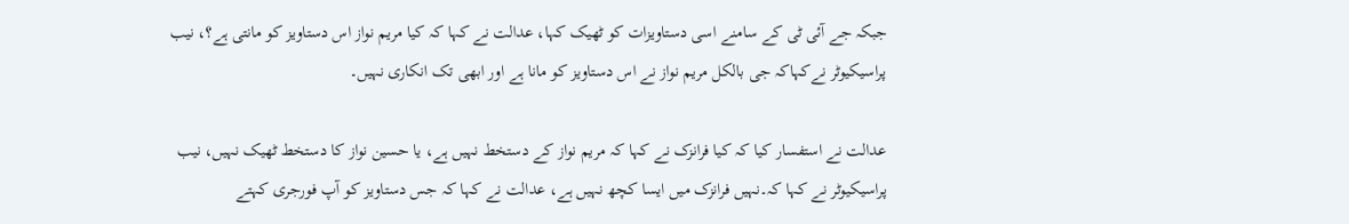جبکہ جے آئی ٹی کے سامنے اسی دستاویزات کو ٹھیک کہا، عدالت نے کہا کہ کیا مریم نواز اس دستاویز کو مانتی ہے؟، نیب پراسیکیوٹر نےکہاکہ جی بالکل مریم نواز نے اس دستاویز کو مانا ہے اور ابھی تک انکاری نہیں۔

عدالت نے استفسار کیا کہ کیا فرانزک نے کہا کہ مریم نواز کے دستخط نہیں ہے، یا حسین نواز کا دستخط ٹھیک نہیں، نیب پراسیکیوٹر نے کہا کہ۔نہیں فرانزک میں ایسا کچھ نہیں ہے، عدالت نے کہا کہ جس دستاویز کو آپ فورجری کہتے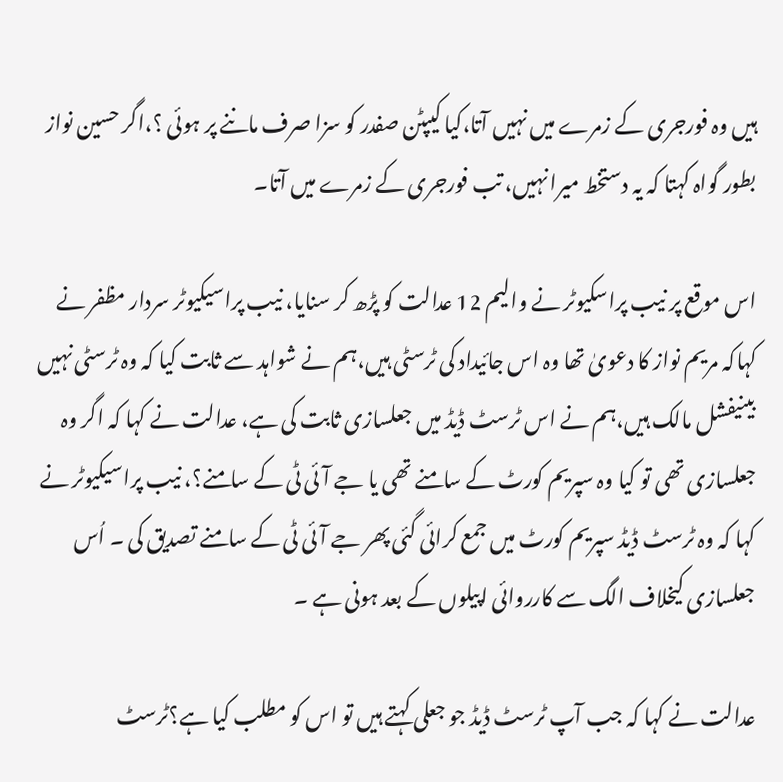ہیں وہ فورجری کے زمرے میں نہیں آتا،کیا کیپٹن صفدر کو سزا صرف ماننے پر ہوئی ؟،اگر حسین نواز بطور گواہ کہتا کہ یہ دستخط میرا نہیں، تب فورجری کے زمرے میں آتا۔

اس موقع پر نیب پراسکیوٹر نے والیم 12 عدالت کو پڑھ کر سنایا، نیب پراسیکیوٹر سردار مظفر نے کہاکہ مریم نواز کا دعویٰ تھا وہ اس جائیداد کی ٹرسٹی ہیں،ہم نے شواہد سے ثابت کیا کہ وہ ٹرسٹی نہیں بینیفشل مالک ہیں،ہم نے اس ٹرسٹ ڈیڈ میں جعلسازی ثابت کی ہے، عدالت نے کہا کہ اگر وہ جعلسازی تھی تو کیا وہ سپریم کورٹ کے سامنے تھی یا جے آئی ٹی کے سامنے؟، نیب پراسیکیوٹر نے کہا کہ وہ ٹرسٹ ڈیڈ سپریم کورٹ میں جمع کرائی گئی پھر جے آئی ٹی کے سامنے تصدیق کی ۔ اُس جعلسازی کیخلاف الگ سے کارروائی اپیلوں کے بعد ہونی ہے ۔

عدالت نے کہا کہ جب آپ ٹرسٹ ڈیڈ جو جعلی کہتے ہیں تو اس کو مطلب کیا ہے؟ٹرسٹ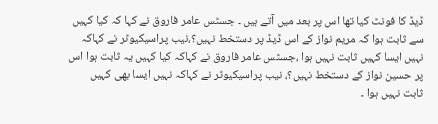ڈیڈ کا فونٹ کیا تھا اس پر بعد میں آتے ہیں ۔ جسٹس عامر فاروق نے کہا کہ کیا کہیں سے ثابت ہوا کہ مریم نواز کے اس ڈیڈ پر دستخط نہیں؟،نیب پراسیکیوٹر نے کہاکہ نہیں ایسا کہیں ثابت نہیں ہوا ،جسٹس عامر فاروق نے کہاکہ کیا کہیں یہ ثابت ہوا اس پر حسین نواز کے دستخط نہیں؟، نیب پراسیکیوٹر نے کہاکہ نہیں ایسا بھی کہیں  ثابت نہیں ہوا ۔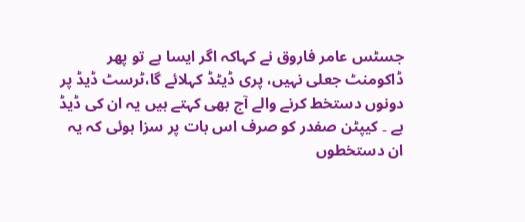جسٹس عامر فاروق نے کہاکہ اگر ایسا ہے تو پھر ڈاکومنٹ جعلی نہیں، پری ڈیٹڈ کہلائے گا،ٹرسٹ ڈیڈ پر دونوں دستخط کرنے والے آج بھی کہتے ہیں یہ ان کی ڈیڈ ہے ۔ کیپٹن صفدر کو صرف اس بات پر سزا ہوئی کہ یہ ان دستخطوں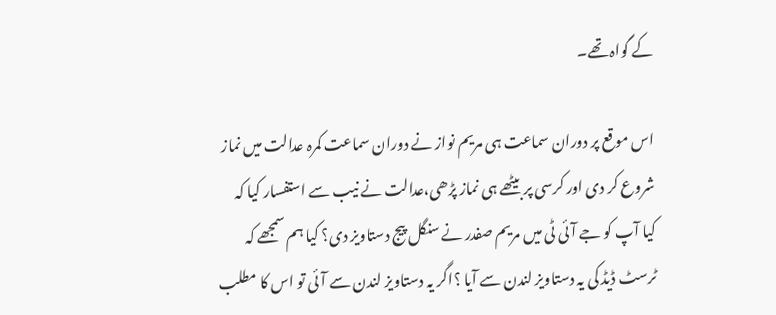کے گواہ تھے۔

اس موقع پر دوران سماعت ہی مریم نواز نے دوران سماعت کمرہ عدالت میں نماز شروع کر دی اور کرسی پر بیٹھے ہی نماز پڑھی،عدالت نے نیب سے استفسار کیا کہ کیا آپ کو جے آئی ٹی میں مریم صفدر نے سنگل پیج دستاویز دی؟ کیا ہم سمجھے کہ ٹرسٹ ڈیڈ کی یہ دستاویز لندن سے آیا ؟اگر یہ دستاویز لندن سے آئی تو اس کا مطلب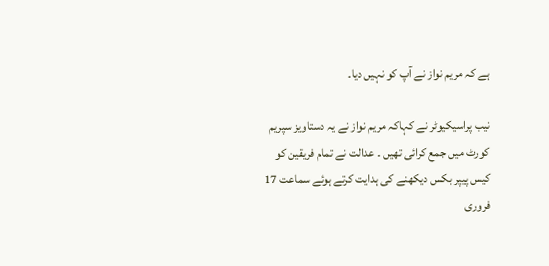ہے کہ مریم نواز نے آپ کو نہیں دیا۔

نیب پراسیکیوٹر نے کہاکہ مریم نواز نے یہ دستاویز سپریم کورٹ میں جمع کرائی تھیں ۔ عدالت نے تمام فریقین کو کیس پیپر بکس دیکھنے کی ہدایت کرتے ہوئے سماعت 17 فروری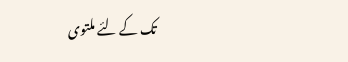تک کے لئے ملتوی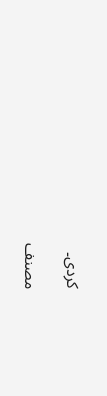کردی۔

مصنف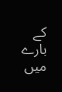کے بارے میں